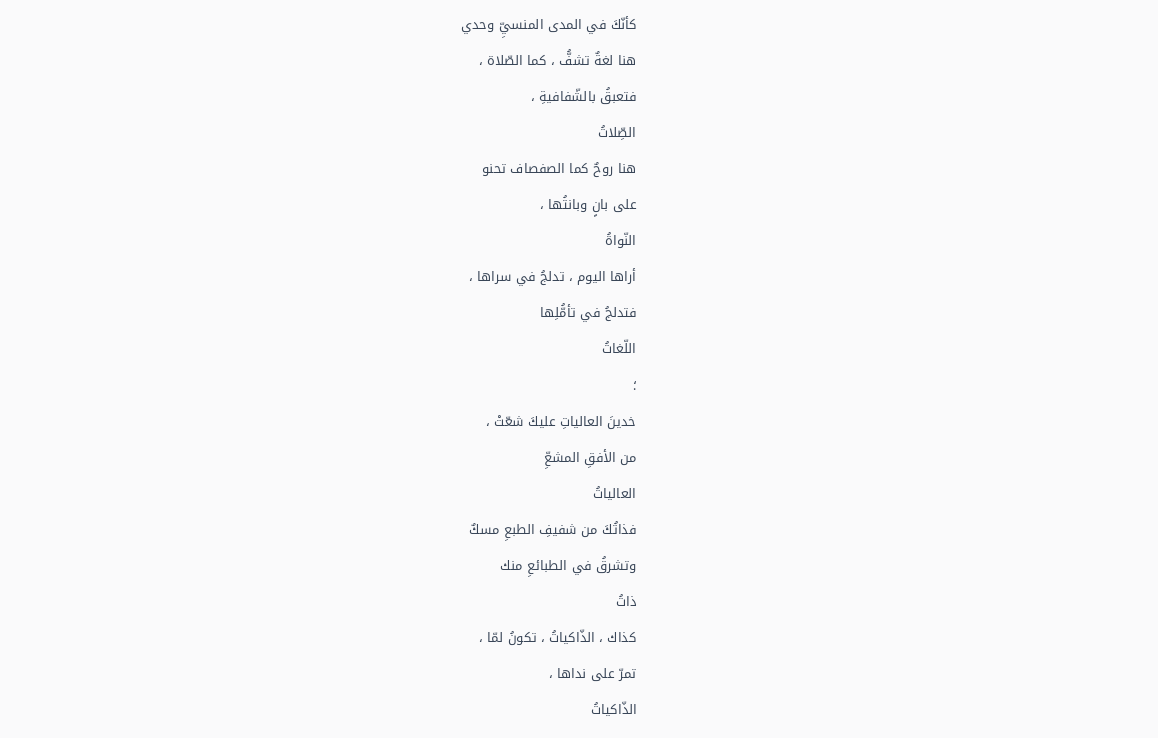كأنّكَ في المدى المنسيِّ وحدي
هنا لغةٌ تشفُّ ، كما الصّلاة ،
فتعبقُ بالشّفافيةِ ،
الصِّلاتُ
هنا روحٌ كما الصفصاف تحنو
على بانٍ وبانتُها ،
النّواةُ
أراها اليوم ، تدلجُ في سراها ،
فتدلجُ في تأمُّلِها
اللّغاتُ
؛
خدينَ العالياتِ عليكَ شعّتْ ،
من الأفقِ المشعِّ
العالياتُ
فذاتُكَ من شفيفِ الطبعِ مسكٌ
وتشرقُ في الطبائعِ منك
ذاتُ
كذاك ، الذّاكياتُ ، تكونُ لمّا ،
تمرّ على نداها ،
الذّاكياتُ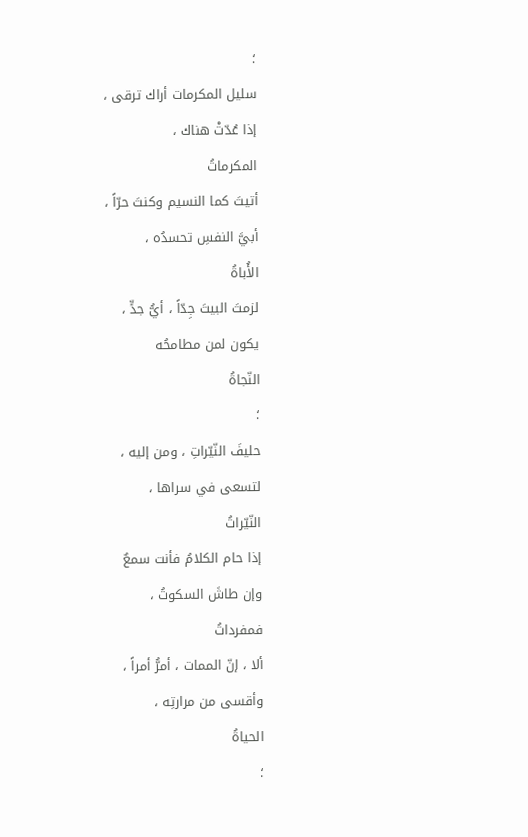؛
سليل المكرمات أراك ترقى ،
إذا عُدّتْ هناك ،
المكرماتُ
أتيتَ كما النسيم وكنتَ حرّاً ،
أبيَّ النفسِ تحسدُه ،
الأُباةُ
لزمتَ البيتَ جِدّاً ، أيُّ جدٍّ ،
يكون لمن مطامحُه
النّجاةُ
؛
حليفَ النّيّراتِ ، ومن إليه ،
لتسعى في سراها ،
النّيّراتُ
إذا حام الكلامُ فأنت سمعٌ
وإن طاشَ السكوتُ ،
فمفرداتُ
ألا ، إنّ الممات ، أمرُّ أمراً ،
وأقسى من مرارتِه ،
الحياةُ
؛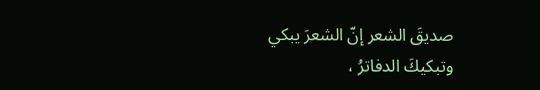صديقَ الشعر إنّ الشعرَ يبكي
وتبكيكَ الدفاترُ ،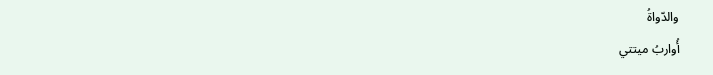والدّواةُ
أُواربُ ميتتي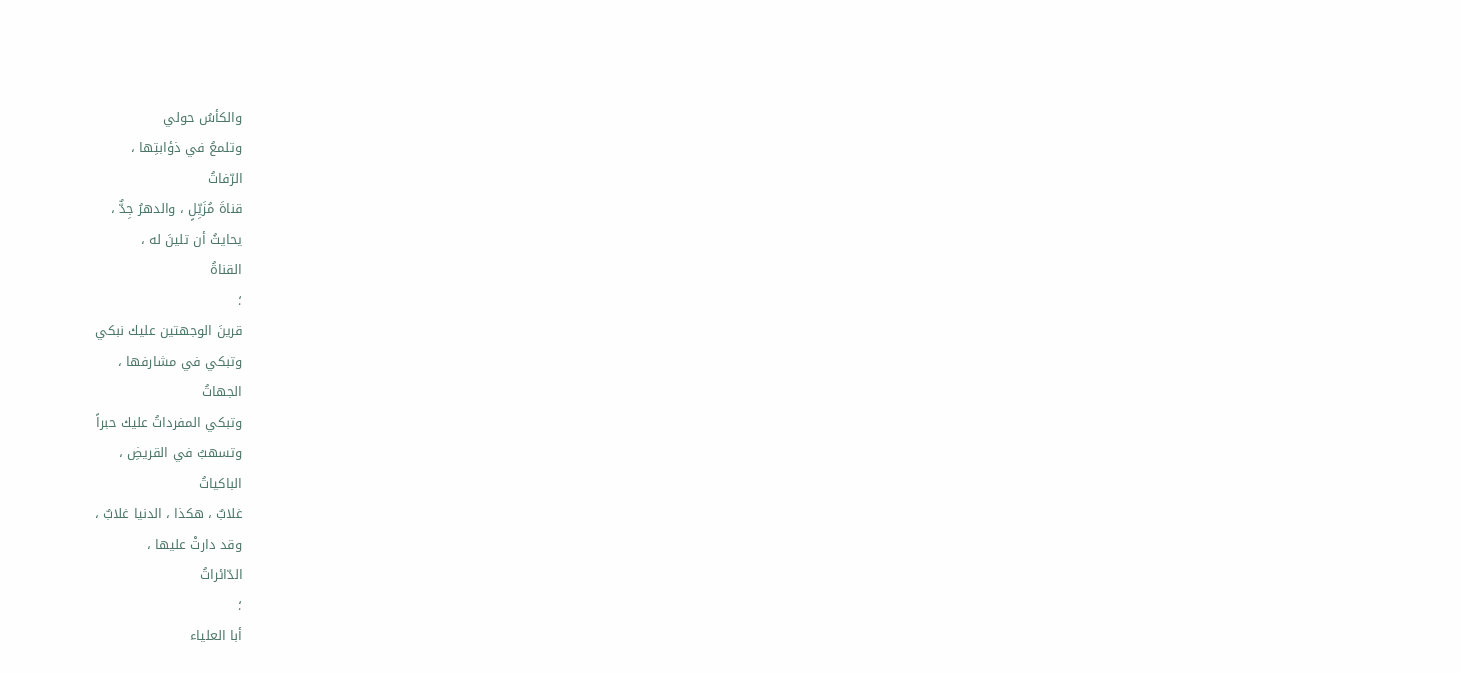والكأسُ حولي
وتلمعُ في ذؤابتِها ،
الرّفاتُ
قناةَ مُزَيِّلٍ ، والدهرُ جِدٌّ ،
يحايثُ أن تلينَ له ،
القناةُ
؛
قرينَ الوجهتين عليك نبكي
وتبكي في مشارفها ،
الجهاتُ
وتبكي المفرداتُ عليك حبراً
وتسهبُ في القريضِ ،
الباكياتُ
غلابٌ ، هكذا ، الدنيا غلابٌ ،
وقد دارتْ عليها ،
الدّائراتُ
؛
أبا العلياء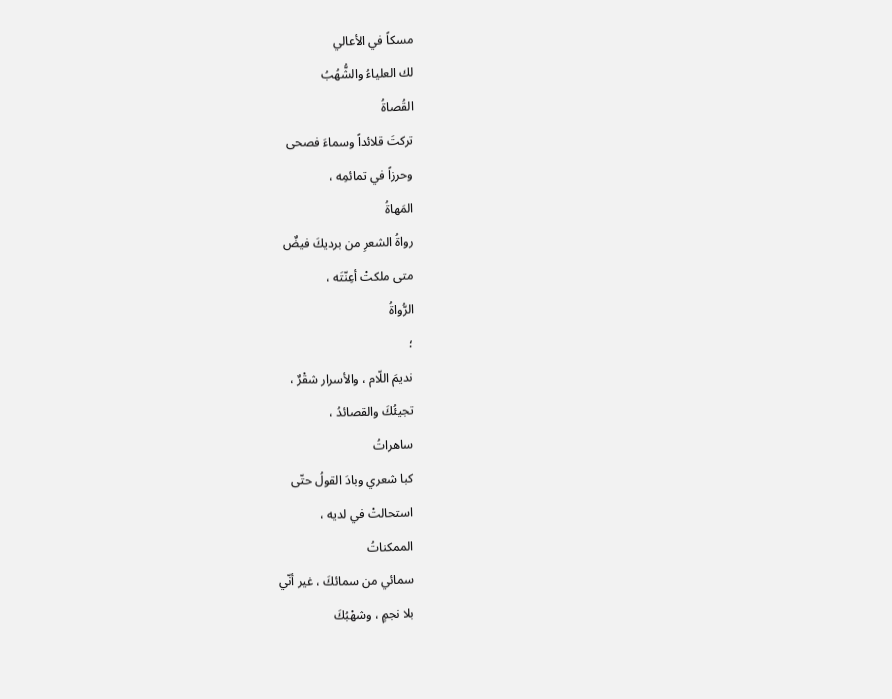مسكاً في الأعالي
لك العلياءُ والشُّهُبُ
القُصاةُ
تركتَ قلائداً وسماءَ فصحى
وحرزاً في تمائمِه ،
المَهاةُ
رواةُ الشعرِ من برديكَ فيضٌ
متى ملكتْ أعِنّتَه ،
الرُّواةُ
؛
نديمَ اللّام ، والأسرار شقْرٌ ،
تجيئُكَ والقصائدُ ،
ساهراتُ
كبا شعري وبادَ القولُ حتّى
استحالتْ في لديه ،
الممكناتُ
سمائي من سمائكَ ، غير أنّي
بلا نجمٍ ، وشهْبُكَ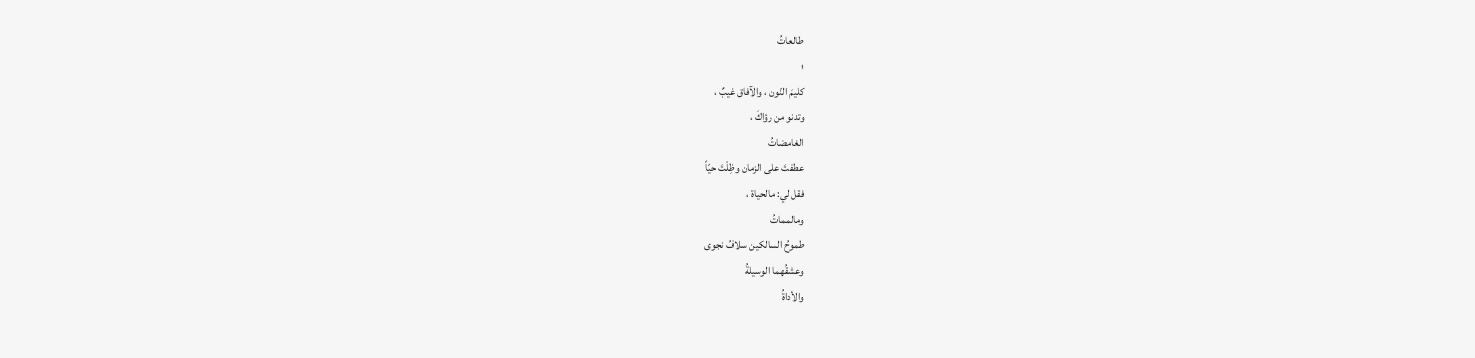طالعاتُ
؛
كليمَ النّون ، والآفاق غيبٌ ،
وتدنو من رؤاكَ ،
الغامضاتُ
عطفتَ على الزمان وظِلْتَ حيّاً
فقل لي: مالحياة ،
ومالمماتُ
طموحُ السالكين سلافُ نجوى
وعشقُهما الوسيلةُ
والأداةُ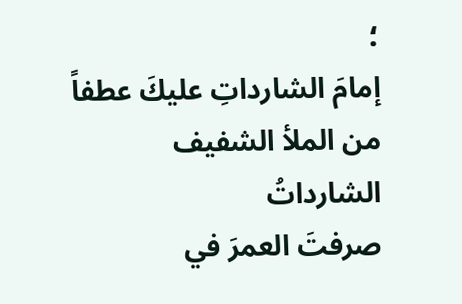؛
إمامَ الشارداتِ عليكَ عطفاً
من الملأ الشفيف
الشارداتُ
صرفتَ العمرَ في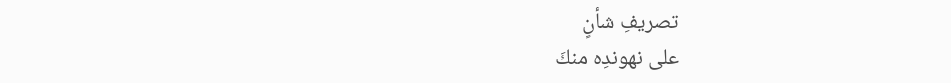تصريفِ شأنٍ
على نهوندِه منكَ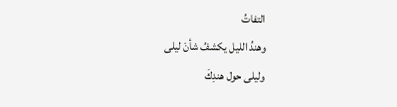التفاتُ
وهندُ الليل يكشفُ شأنَ ليلى
وليلى حول هندِكَ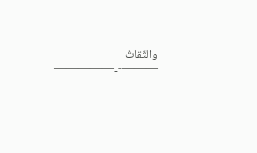والثّقاتُ
———-‐—————